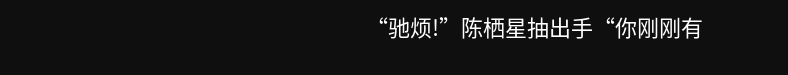“驰烦!”陈栖星抽出手“你刚刚有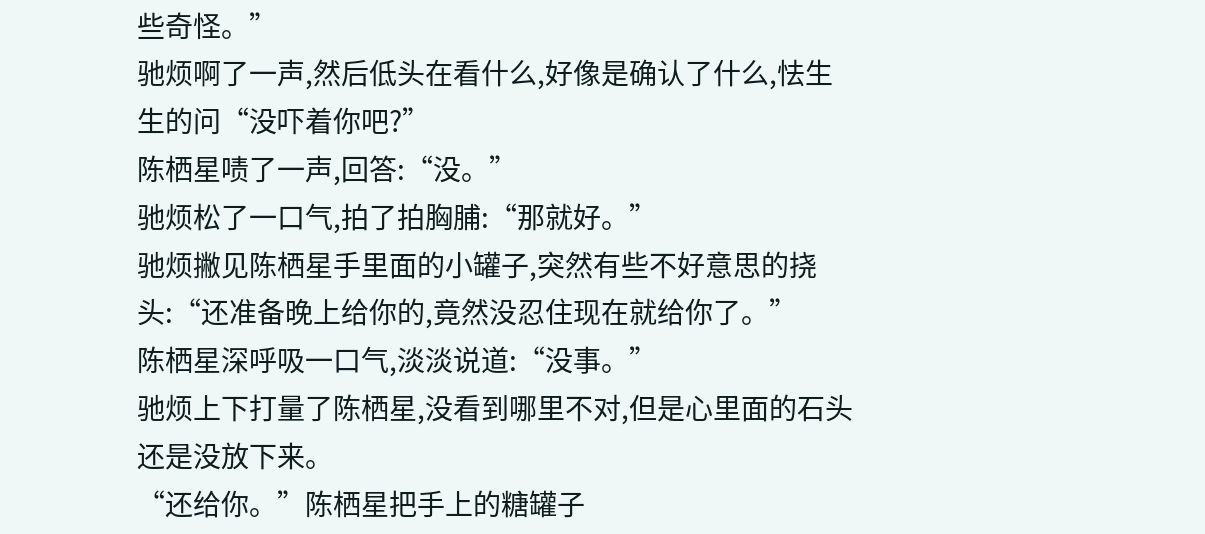些奇怪。”
驰烦啊了一声,然后低头在看什么,好像是确认了什么,怯生生的问“没吓着你吧?”
陈栖星啧了一声,回答:“没。”
驰烦松了一口气,拍了拍胸脯:“那就好。”
驰烦撇见陈栖星手里面的小罐子,突然有些不好意思的挠头:“还准备晚上给你的,竟然没忍住现在就给你了。”
陈栖星深呼吸一口气,淡淡说道:“没事。”
驰烦上下打量了陈栖星,没看到哪里不对,但是心里面的石头还是没放下来。
“还给你。”陈栖星把手上的糖罐子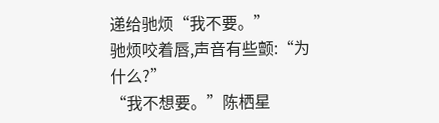递给驰烦“我不要。”
驰烦咬着唇,声音有些颤:“为什么?”
“我不想要。”陈栖星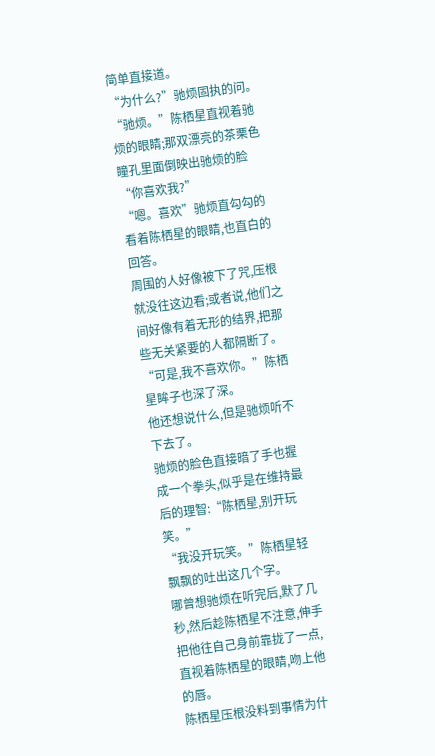简单直接道。
“为什么?”驰烦固执的问。
“驰烦。”陈栖星直视着驰烦的眼睛;那双漂亮的茶栗色瞳孔里面倒映出驰烦的脸“你喜欢我?”
“嗯。喜欢”驰烦直勾勾的看着陈栖星的眼睛,也直白的回答。
周围的人好像被下了咒,压根就没往这边看;或者说,他们之间好像有着无形的结界,把那些无关紧要的人都隔断了。
“可是,我不喜欢你。”陈栖星眸子也深了深。
他还想说什么,但是驰烦听不下去了。
驰烦的脸色直接暗了手也握成一个拳头,似乎是在维持最后的理智:“陈栖星,别开玩笑。”
“我没开玩笑。”陈栖星轻飘飘的吐出这几个字。
哪曾想驰烦在听完后,默了几秒,然后趁陈栖星不注意,伸手把他往自己身前靠拢了一点,直视着陈栖星的眼睛,吻上他的唇。
陈栖星压根没料到事情为什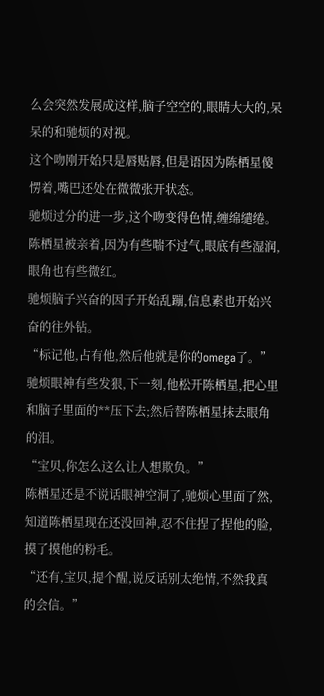么会突然发展成这样,脑子空空的,眼睛大大的,呆呆的和驰烦的对视。
这个吻刚开始只是唇贴唇,但是语因为陈栖星傻愣着,嘴巴还处在微微张开状态。
驰烦过分的进一步,这个吻变得色情,缠绵缱绻。
陈栖星被亲着,因为有些喘不过气,眼底有些湿润,眼角也有些微红。
驰烦脑子兴奋的因子开始乱蹦,信息素也开始兴奋的往外钻。
“标记他,占有他,然后他就是你的omega了。”
驰烦眼神有些发狠,下一刻,他松开陈栖星,把心里和脑子里面的**压下去;然后替陈栖星抹去眼角的泪。
“宝贝,你怎么这么让人想欺负。”
陈栖星还是不说话眼神空洞了,驰烦心里面了然,知道陈栖星现在还没回神,忍不住捏了捏他的脸,摸了摸他的粉毛。
“还有,宝贝,提个醒,说反话别太绝情,不然我真的会信。”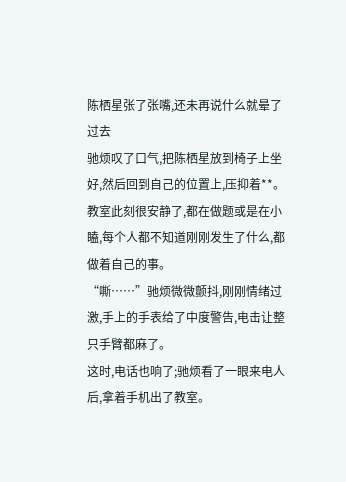陈栖星张了张嘴,还未再说什么就晕了过去
驰烦叹了口气,把陈栖星放到椅子上坐好,然后回到自己的位置上,压抑着**。
教室此刻很安静了,都在做题或是在小瞌,每个人都不知道刚刚发生了什么,都做着自己的事。
“嘶……”驰烦微微颤抖,刚刚情绪过激,手上的手表给了中度警告,电击让整只手臂都麻了。
这时,电话也响了;驰烦看了一眼来电人后,拿着手机出了教室。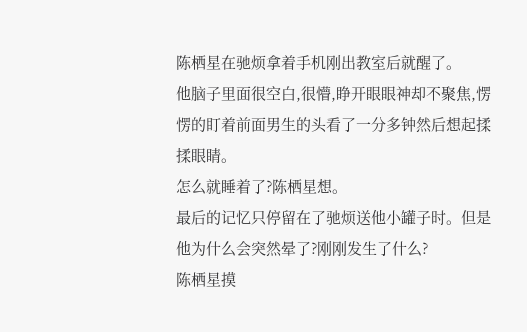陈栖星在驰烦拿着手机刚出教室后就醒了。
他脑子里面很空白,很懵,睁开眼眼神却不聚焦,愣愣的盯着前面男生的头看了一分多钟然后想起揉揉眼睛。
怎么就睡着了?陈栖星想。
最后的记忆只停留在了驰烦送他小罐子时。但是他为什么会突然晕了?刚刚发生了什么?
陈栖星摸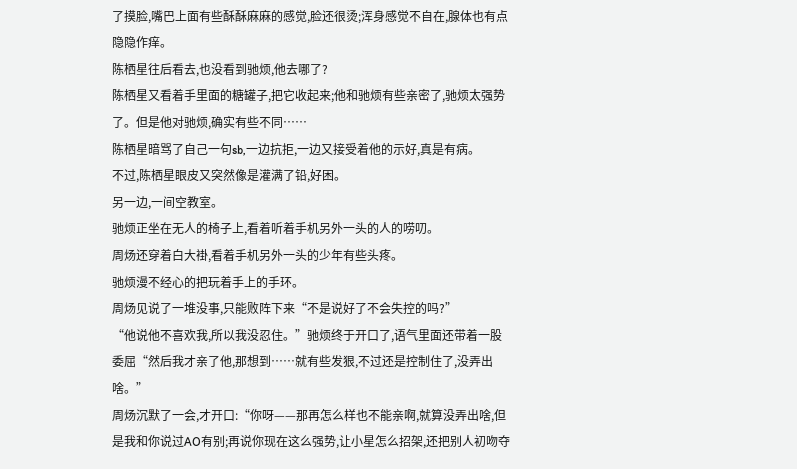了摸脸,嘴巴上面有些酥酥麻麻的感觉,脸还很烫;浑身感觉不自在,腺体也有点隐隐作痒。
陈栖星往后看去,也没看到驰烦,他去哪了?
陈栖星又看着手里面的糖罐子,把它收起来;他和驰烦有些亲密了,驰烦太强势了。但是他对驰烦,确实有些不同……
陈栖星暗骂了自己一句sb,一边抗拒,一边又接受着他的示好,真是有病。
不过,陈栖星眼皮又突然像是灌满了铅,好困。
另一边,一间空教室。
驰烦正坐在无人的椅子上,看着听着手机另外一头的人的唠叨。
周炀还穿着白大褂,看着手机另外一头的少年有些头疼。
驰烦漫不经心的把玩着手上的手环。
周炀见说了一堆没事,只能败阵下来“不是说好了不会失控的吗?”
“他说他不喜欢我,所以我没忍住。”驰烦终于开口了,语气里面还带着一股委屈“然后我才亲了他,那想到……就有些发狠,不过还是控制住了,没弄出啥。”
周炀沉默了一会,才开口:“你呀——那再怎么样也不能亲啊,就算没弄出啥,但是我和你说过AO有别;再说你现在这么强势,让小星怎么招架,还把别人初吻夺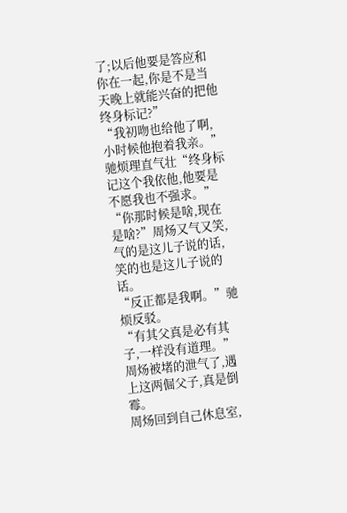了;以后他要是答应和你在一起,你是不是当天晚上就能兴奋的把他终身标记?”
“我初吻也给他了啊,小时候他抱着我亲。”驰烦理直气壮“终身标记这个我依他,他要是不愿我也不强求。”
“你那时候是啥,现在是啥?”周炀又气又笑,气的是这儿子说的话,笑的也是这儿子说的话。
“反正都是我啊。”驰烦反驳。
“有其父真是必有其子,一样没有道理。”周炀被堵的泄气了,遇上这两倔父子,真是倒霉。
周炀回到自己休息室,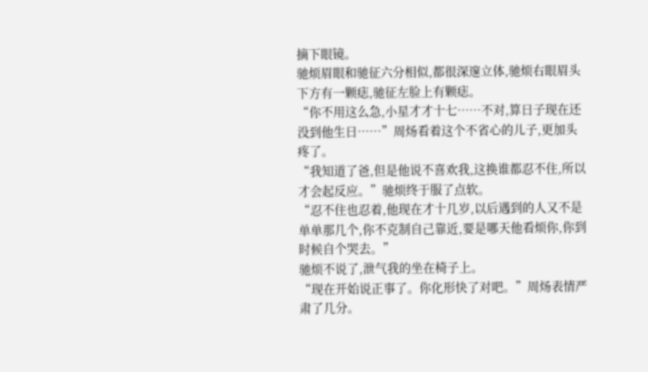摘下眼镜。
驰烦眉眼和驰征六分相似,都很深邃立体,驰烦右眼眉头下方有一颗痣,驰征左脸上有颗痣。
“你不用这么急,小星才才十七……不对,算日子现在还没到他生日……”周炀看着这个不省心的儿子,更加头疼了。
“我知道了爸,但是他说不喜欢我,这换谁都忍不住,所以才会起反应。”驰烦终于服了点软。
“忍不住也忍着,他现在才十几岁,以后遇到的人又不是单单那几个,你不克制自己靠近,要是哪天他看烦你,你到时候自个哭去。”
驰烦不说了,泄气我的坐在椅子上。
“现在开始说正事了。你化形快了对吧。”周炀表情严肃了几分。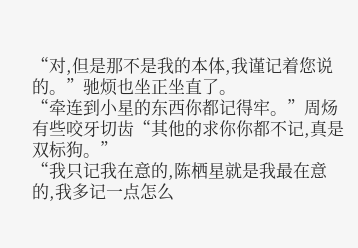“对,但是那不是我的本体,我谨记着您说的。”驰烦也坐正坐直了。
“牵连到小星的东西你都记得牢。”周炀有些咬牙切齿“其他的求你你都不记,真是双标狗。”
“我只记我在意的,陈栖星就是我最在意的,我多记一点怎么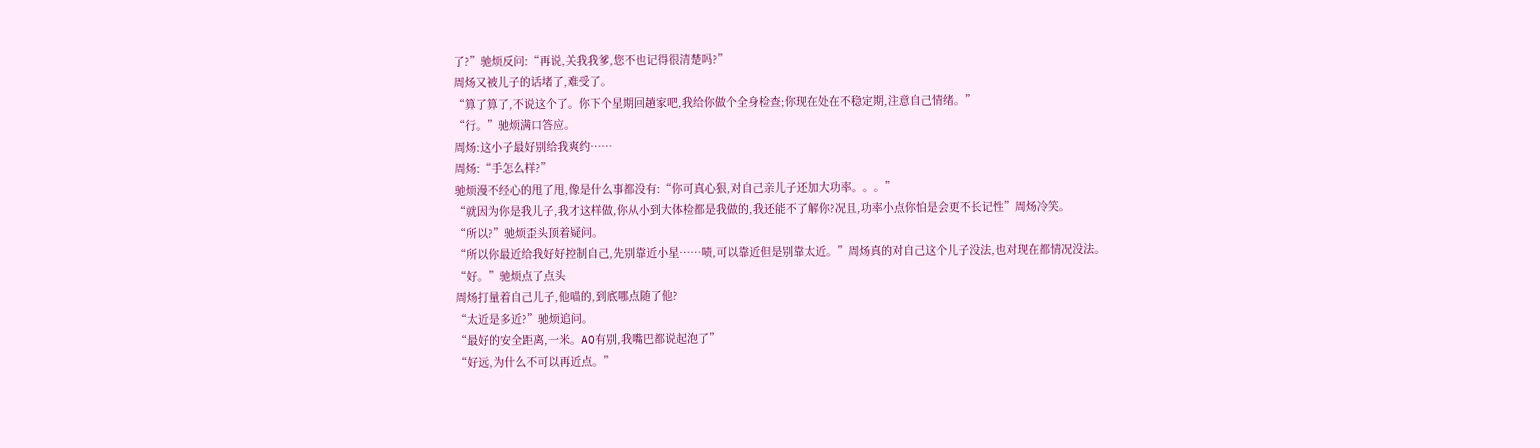了?”驰烦反问:“再说,关我我爹,您不也记得很清楚吗?”
周炀又被儿子的话堵了,难受了。
“算了算了,不说这个了。你下个星期回趟家吧,我给你做个全身检查;你现在处在不稳定期,注意自己情绪。”
“行。”驰烦满口答应。
周炀:这小子最好别给我爽约……
周炀:“手怎么样?”
驰烦漫不经心的甩了甩,像是什么事都没有:“你可真心狠,对自己亲儿子还加大功率。。。”
“就因为你是我儿子,我才这样做,你从小到大体检都是我做的,我还能不了解你?况且,功率小点你怕是会更不长记性”周炀冷笑。
“所以?”驰烦歪头顶着疑问。
“所以你最近给我好好控制自己,先别靠近小星……啧,可以靠近但是别靠太近。”周炀真的对自己这个儿子没法,也对现在都情况没法。
“好。”驰烦点了点头
周炀打量着自己儿子,他喵的,到底哪点随了他?
“太近是多近?”驰烦追问。
“最好的安全距离,一米。AO有别,我嘴巴都说起泡了”
“好远,为什么不可以再近点。”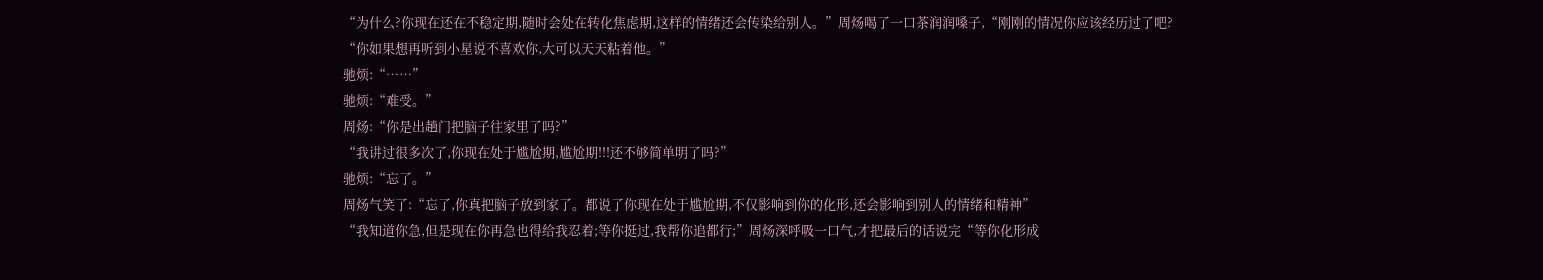“为什么?你现在还在不稳定期,随时会处在转化焦虑期,这样的情绪还会传染给别人。”周炀喝了一口茶润润嗓子,“刚刚的情况你应该经历过了吧?
“你如果想再听到小星说不喜欢你,大可以天天粘着他。”
驰烦:“……”
驰烦:“难受。”
周炀:“你是出趟门把脑子往家里了吗?”
“我讲过很多次了,你现在处于尴尬期,尴尬期!!!还不够简单明了吗?”
驰烦:“忘了。”
周炀气笑了:“忘了,你真把脑子放到家了。都说了你现在处于尴尬期,不仅影响到你的化形,还会影响到别人的情绪和精神”
“我知道你急,但是现在你再急也得给我忍着;等你挺过,我帮你追都行;”周炀深呼吸一口气,才把最后的话说完“等你化形成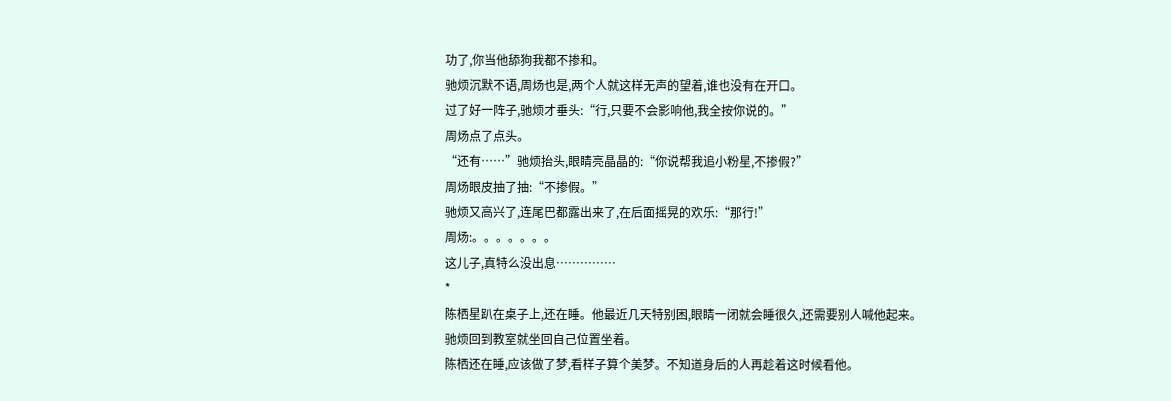功了,你当他舔狗我都不掺和。
驰烦沉默不语,周炀也是,两个人就这样无声的望着,谁也没有在开口。
过了好一阵子,驰烦才垂头:“行,只要不会影响他,我全按你说的。”
周炀点了点头。
“还有……”驰烦抬头,眼睛亮晶晶的:“你说帮我追小粉星,不掺假?”
周炀眼皮抽了抽:“不掺假。”
驰烦又高兴了,连尾巴都露出来了,在后面摇晃的欢乐:“那行!”
周炀:。。。。。。。
这儿子,真特么没出息……………
*
陈栖星趴在桌子上,还在睡。他最近几天特别困,眼睛一闭就会睡很久,还需要别人喊他起来。
驰烦回到教室就坐回自己位置坐着。
陈栖还在睡,应该做了梦,看样子算个美梦。不知道身后的人再趁着这时候看他。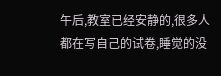午后,教室已经安静的,很多人都在写自己的试卷,睡觉的没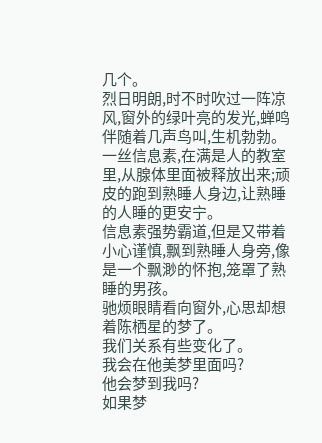几个。
烈日明朗,时不时吹过一阵凉风,窗外的绿叶亮的发光,蝉鸣伴随着几声鸟叫,生机勃勃。
一丝信息素,在满是人的教室里,从腺体里面被释放出来;顽皮的跑到熟睡人身边,让熟睡的人睡的更安宁。
信息素强势霸道,但是又带着小心谨慎,飘到熟睡人身旁,像是一个飘渺的怀抱,笼罩了熟睡的男孩。
驰烦眼睛看向窗外,心思却想着陈栖星的梦了。
我们关系有些变化了。
我会在他美梦里面吗?
他会梦到我吗?
如果梦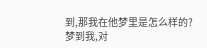到,那我在他梦里是怎么样的?
梦到我,对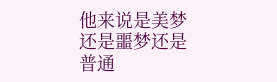他来说是美梦还是噩梦还是普通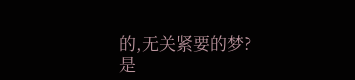的,无关紧要的梦?
是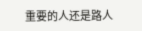重要的人还是路人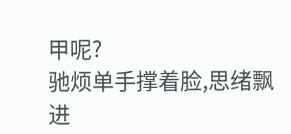甲呢?
驰烦单手撑着脸,思绪飘进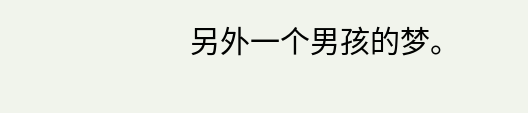另外一个男孩的梦。